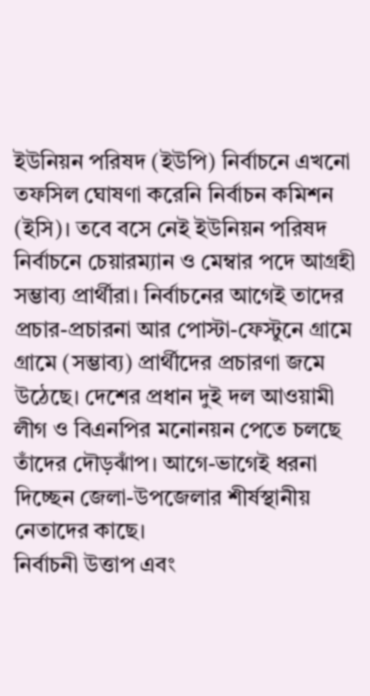ইউনিয়ন পরিষদ (ইউপি) নির্বাচনে এখনো তফসিল ঘোষণা করেনি নির্বাচন কমিশন (ইসি)। তবে বসে নেই ইউনিয়ন পরিষদ নির্বাচনে চেয়ারম্যান ও মেম্বার পদে আগ্রহী সম্ভাব্য প্রার্থীরা। নির্বাচনের আগেই তাদের প্রচার-প্রচারনা আর পোস্টা-ফেস্টুনে গ্রামে গ্রামে (সম্ভাব্য) প্রার্থীদের প্রচারণা জমে উঠেছে। দেশের প্রধান দুই দল আওয়ামী লীগ ও বিএনপির মনোনয়ন পেতে চলছে তাঁদের দৌড়ঝাঁপ। আগে-ভাগেই ধরনা দিচ্ছেন জেলা-উপজেলার শীর্ষস্থানীয় নেতাদের কাছে।
নির্বাচনী উত্তাপ এবং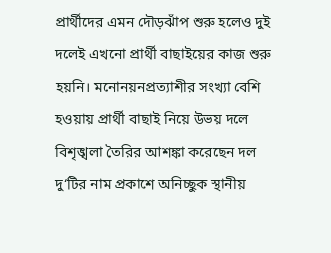প্রার্থীদের এমন দৌড়ঝাঁপ শুরু হলেও দুই দলেই এখনো প্রার্থী বাছাইয়ের কাজ শুরু হয়নি। মনোনয়নপ্রত্যাশীর সংখ্যা বেশি হওয়ায় প্রার্থী বাছাই নিয়ে উভয় দলে বিশৃঙ্খলা তৈরির আশঙ্কা করেছেন দল দু‘টির নাম প্রকাশে অনিচ্ছুক স্থানীয়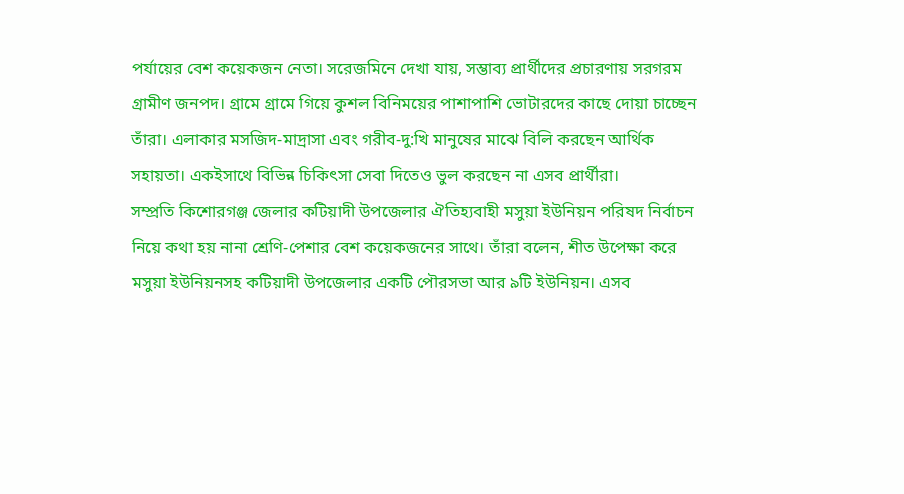পর্যায়ের বেশ কয়েকজন নেতা। সরেজমিনে দেখা যায়, সম্ভাব্য প্রার্থীদের প্রচারণায় সরগরম গ্রামীণ জনপদ। গ্রামে গ্রামে গিয়ে কুশল বিনিময়ের পাশাপাশি ভোটারদের কাছে দোয়া চাচ্ছেন তাঁরা। এলাকার মসজিদ-মাদ্রাসা এবং গরীব-দু:খি মানুষের মাঝে বিলি করছেন আর্থিক সহায়তা। একইসাথে বিভিন্ন চিকিৎসা সেবা দিতেও ভুল করছেন না এসব প্রার্থীরা।
সম্প্রতি কিশোরগঞ্জ জেলার কটিয়াদী উপজেলার ঐতিহ্যবাহী মসুয়া ইউনিয়ন পরিষদ নির্বাচন নিয়ে কথা হয় নানা শ্রেণি-পেশার বেশ কয়েকজনের সাথে। তাঁরা বলেন, শীত উপেক্ষা করে মসুয়া ইউনিয়নসহ কটিয়াদী উপজেলার একটি পৌরসভা আর ৯টি ইউনিয়ন। এসব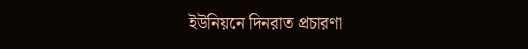ইউনিয়নে দিনরাত প্রচারণা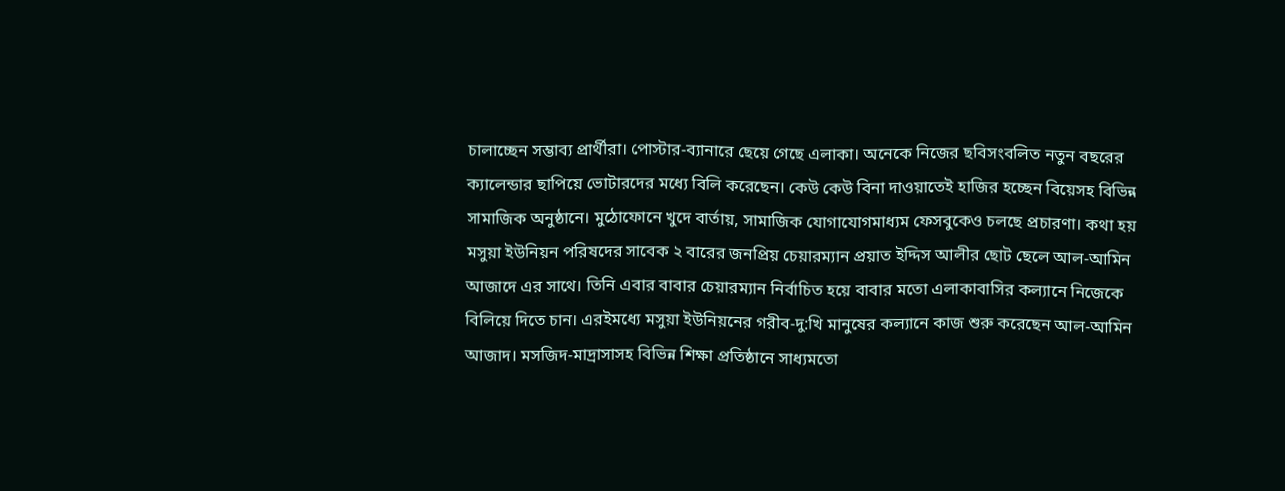চালাচ্ছেন সম্ভাব্য প্রার্থীরা। পোস্টার-ব্যানারে ছেয়ে গেছে এলাকা। অনেকে নিজের ছবিসংবলিত নতুন বছরের ক্যালেন্ডার ছাপিয়ে ভোটারদের মধ্যে বিলি করেছেন। কেউ কেউ বিনা দাওয়াতেই হাজির হচ্ছেন বিয়েসহ বিভিন্ন সামাজিক অনুষ্ঠানে। মুঠোফোনে খুদে বার্তায়, সামাজিক যোগাযোগমাধ্যম ফেসবুকেও চলছে প্রচারণা। কথা হয় মসুয়া ইউনিয়ন পরিষদের সাবেক ২ বারের জনপ্রিয় চেয়ারম্যান প্রয়াত ইদ্দিস আলীর ছোট ছেলে আল-আমিন আজাদে এর সাথে। তিনি এবার বাবার চেয়ারম্যান নির্বাচিত হয়ে বাবার মতো এলাকাবাসির কল্যানে নিজেকে বিলিয়ে দিতে চান। এরইমধ্যে মসুয়া ইউনিয়নের গরীব-দু:খি মানুষের কল্যানে কাজ শুরু করেছেন আল-আমিন আজাদ। মসজিদ-মাদ্রাসাসহ বিভিন্ন শিক্ষা প্রতিষ্ঠানে সাধ্যমতো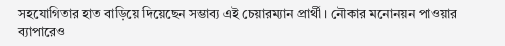সহযোগিতার হাত বাড়িয়ে দিয়েছেন সম্ভাব্য এই চেয়ারম্যান প্রার্থী। নৌকার মনোনয়ন পাওয়ার ব্যাপারেও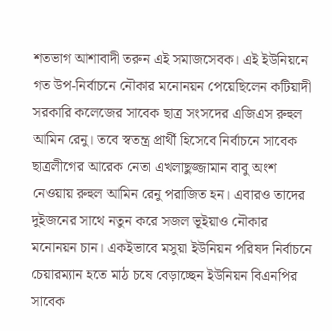শতভাগ আশাবাদী তরুন এই সমাজসেবক। এই ইউনিয়নে গত উপ-নির্বাচনে নৌকার মনোনয়ন পেয়েছিলেন কটিয়াদী সরকারি কলেজের সাবেক ছাত্র সংসদের এজিএস রুহুল আমিন রেনু। তবে স্বতন্ত্র প্রার্থী হিসেবে নির্বাচনে সাবেক ছাত্রলীগের আরেক নেতা এখলাছুজ্জামান বাবু অংশ নেওয়ায় রুহুল আমিন রেনু পরাজিত হন। এবারও তাদের দুইজনের সাথে নতুন করে সজল ভূইয়াও নৌকার মনোনয়ন চান। একইভাবে মসুয়া ইউনিয়ন পরিষদ নির্বাচনে চেয়ারম্যান হতে মাঠ চষে বেড়াচ্ছেন ইউনিয়ন বিএনপির সাবেক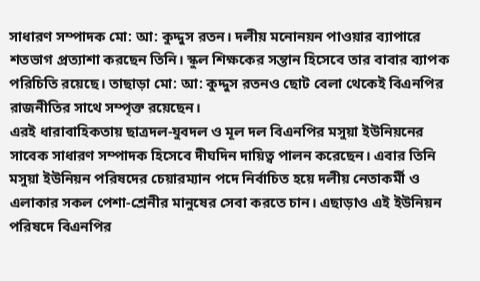সাধারণ সম্পাদক মো: আ: কুদ্দুস রতন। দলীয় মনোনয়ন পাওয়ার ব্যাপারে শতভাগ প্রত্যাশা করছেন তিনি। স্কুল শিক্ষকের সন্তান হিসেবে তার বাবার ব্যাপক পরিচিতি রয়েছে। তাছাড়া মো: আ: কুদ্দুস রতনও ছোট বেলা থেকেই বিএনপির রাজনীতির সাথে সম্পৃক্ত রয়েছেন।
এরই ধারাবাহিকতায় ছাত্রদল-যুবদল ও মূল দল বিএনপির মসুয়া ইউনিয়নের সাবেক সাধারণ সম্পাদক হিসেবে দীঘদিন দায়িত্ব পালন করেছেন। এবার তিনি মসুয়া ইউনিয়ন পরিষদের চেয়ারম্যান পদে নির্বাচিত হয়ে দলীয় নেতাকর্মী ও এলাকার সকল পেশা-শ্রেনীর মানুষের সেবা করতে চান। এছাড়াও এই ইউনিয়ন পরিষদে বিএনপির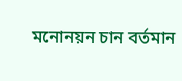মনোনয়ন চান বর্তমান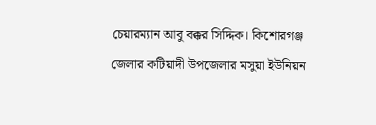চেয়ারম্যান আবু বক্কর সিদ্দিক। কিশোরগঞ্জ জেলার কটিয়াদী উপজেলার মসুয়া ইউনিয়ন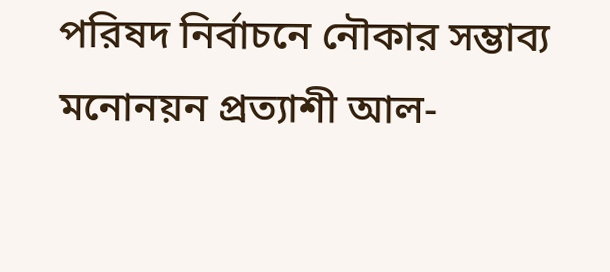পরিষদ নির্বাচনে নৌকার সম্ভাব্য মনোনয়ন প্রত্যাশী আল-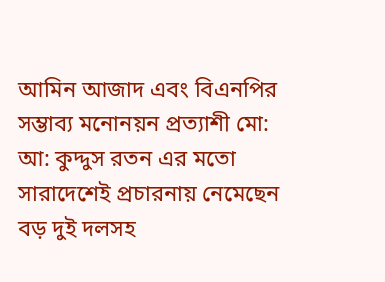আমিন আজাদ এবং বিএনপির সম্ভাব্য মনোনয়ন প্রত্যাশী মো: আ: কুদ্দুস রতন এর মতো সারাদেশেই প্রচারনায় নেমেছেন বড় দুই দলসহ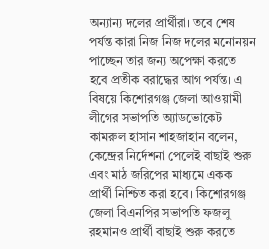অন্যান্য দলের প্রার্থীরা। তবে শেষ পর্যন্ত কারা নিজ নিজ দলের মনোনয়ন পাচ্ছেন তার জন্য অপেক্ষা করতে হবে প্রতীক বরাদ্ধের আগ পর্যন্ত। এ বিষয়ে কিশোরগঞ্জ জেলা আওয়ামী লীগের সভাপতি অ্যাডভোকেট কামরুল হাসান শাহজাহান বলেন, কেন্দ্রের নির্দেশনা পেলেই বাছাই শুরু এবং মাঠ জরিপের মাধ্যমে একক প্রার্থী নিশ্চিত করা হবে। কিশোরগঞ্জ জেলা বিএনপির সভাপতি ফজলু রহমানও প্রার্থী বাছাই শুরু করতে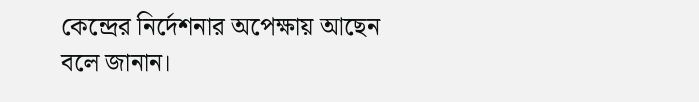কেন্দ্রের নির্দেশনার অপেক্ষায় আছেন বলে জানান।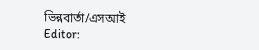ভিন্নবার্তা/এসআই
Editor: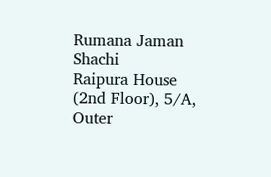Rumana Jaman Shachi
Raipura House (2nd Floor), 5/A, Outer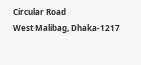Circular Road
West Malibag, Dhaka-1217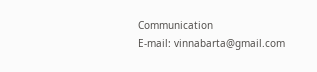Communication
E-mail: vinnabarta@gmail.com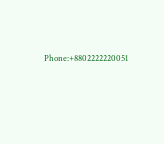Phone:+8802222220051